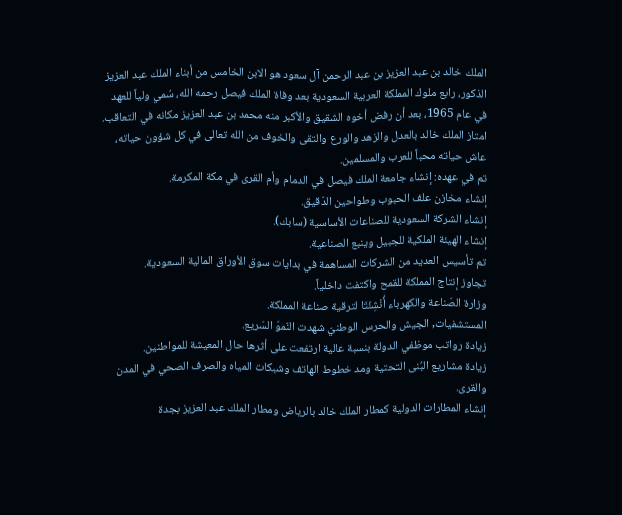الملك خالد بن عبد العزيز بن عبد الرحمن آل سعود هو الابن الخامس من أبناء الملك عبد العزيز الذكور، رابع ملوك المملكة العربية السعودية بعد وفاة الملك فيصل رحمه الله، سُمي ولياً للعهد في عام 1965، بعد أن رفض أخوه الشقيق والأكبر منه محمد بن عبد العزيز مكانه في التعاقب.
امتاز الملك خالد بالعدل والزهد والورع والتقى والخوف من الله تعالى في كل شؤون حياته، عاش حياته محباً للعرب والمسلمين.
تم في عهده: إنشاء جامعة الملك فيصل في الدمام وأم القرى في مكة المكرمة.
إنشاء مخازن علف الحبوب وطواحين الدّقيق.
إنشاء الشركة السعودية للصناعات الأساسية (سابك).
إنشاء الهيئة الملكية للجبيل وينبع الصناعية.
تم تأسيس العديد من الشركات المساهمة في بدايات سوق الأوراق المالية السعودية.
تجاوز إنتاج المملكة للقمح واكتفت داخلياً.
وزارة الصّناعة والكهرباء أُنْشِئَتَا لترقية صناعة المملكة.
المستشفيات, الجيش والحرس الوطنيّ شهدت النّموّ السّريع.
زيادة رواتب موظفي الدولة بنسبة عالية ارتفعت على أثرها حال المعيشة للمواطنين.
زيادة مشاريع البُنى التحتية ومد خطوط الهاتف وشبكات المياه والصرف الصحي في المدن والقرى.
إنشاء المطارات الدولية كمطار الملك خالد بالرياض ومطار الملك عبد العزيز بجدة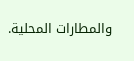والمطارات المحلية.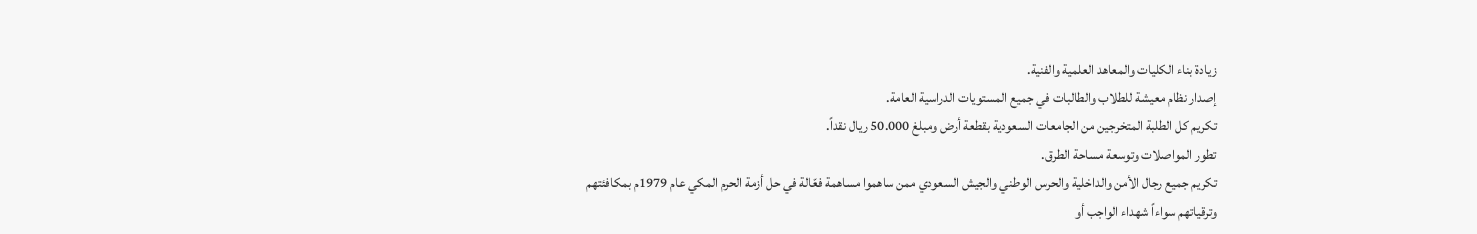زيادة بناء الكليات والمعاهد العلمية والفنية.
إصدار نظام معيشة للطلاب والطالبات في جميع المستويات الدراسية العامة.
تكريم كل الطلبة المتخرجين من الجامعات السعودية بقطعة أرض ومبلغ 50.000 ريال نقداً.
تطور المواصلات وتوسعة مساحة الطرق.
تكريم جميع رجال الأمن والداخلية والحرس الوطني والجيش السعودي ممن ساهموا مساهمة فعّالة في حل أزمة الحرم المكي عام 1979م بمكافئتهم وترقياتهم سواءاً شهداء الواجب أو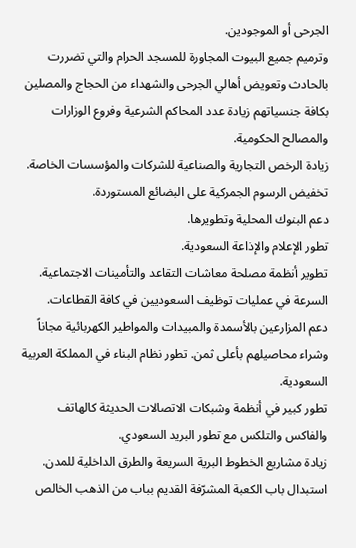الجرحى أو الموجودين.
وترميم جميع البيوت المجاورة للمسجد الحرام والتي تضررت بالحادث وتعويض أهالي الجرحى والشهداء من الحجاج والمصلين بكافة جنسياتهم زيادة عدد المحاكم الشرعية وفروع الوزارات والمصالح الحكومية.
زيادة الرخص التجارية والصناعية للشركات والمؤسسات الخاصة.
تخفيض الرسوم الجمركية على البضائع المستوردة.
دعم البنوك المحلية وتطويرها.
تطور الإعلام والإذاعة السعودية.
تطوير أنظمة مصلحة معاشات التقاعد والتأمينات الاجتماعية.
السرعة في عمليات توظيف السعوديين في كافة القطاعات.
دعم المزارعين بالأسمدة والمبيدات والمواطير الكهربائية مجاناً وشراء محاصيلهم بأعلى ثمن. تطور نظام البناء في المملكة العربية السعودية.
تطور كبير في أنظمة وشبكات الاتصالات الحديثة كالهاتف والفاكس والتلكس مع تطور البريد السعودي.
زيادة مشاريع الخطوط البرية السريعة والطرق الداخلية للمدن.
استبدال باب الكعبة المشرّفة القديم بباب من الذهب الخالص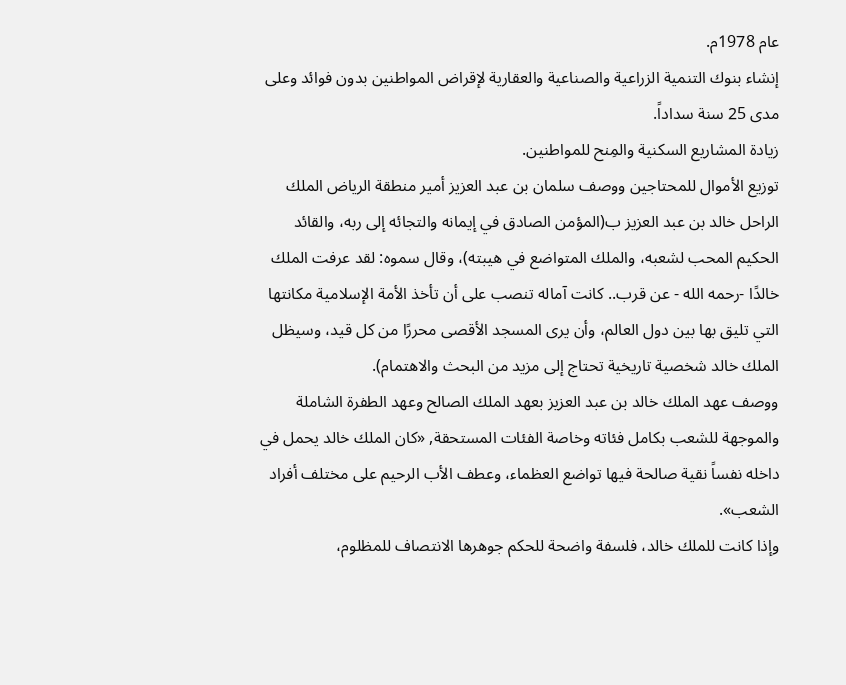عام 1978م.
إنشاء بنوك التنمية الزراعية والصناعية والعقارية لإقراض المواطنين بدون فوائد وعلى مدى 25 سنة سداداً.
زيادة المشاريع السكنية والمِنح للمواطنين.
توزيع الأموال للمحتاجين ووصف سلمان بن عبد العزيز أمير منطقة الرياض الملك الراحل خالد بن عبد العزيز ب(المؤمن الصادق في إيمانه والتجائه إلى ربه، والقائد الحكيم المحب لشعبه، والملك المتواضع في هيبته)، وقال سموه: لقد عرفت الملك خالدًا -رحمه الله - عن قرب.. كانت آماله تنصب على أن تأخذ الأمة الإسلامية مكانتها التي تليق بها بين دول العالم، وأن يرى المسجد الأقصى محررًا من كل قيد، وسيظل الملك خالد شخصية تاريخية تحتاج إلى مزيد من البحث والاهتمام).
ووصف عهد الملك خالد بن عبد العزيز بعهد الملك الصالح وعهد الطفرة الشاملة والموجهة للشعب بكامل فئاته وخاصة الفئات المستحقة, «كان الملك خالد يحمل في داخله نفساً نقية صالحة فيها تواضع العظماء، وعطف الأب الرحيم على مختلف أفراد الشعب».
وإذا كانت للملك خالد، فلسفة واضحة للحكم جوهرها الانتصاف للمظلوم،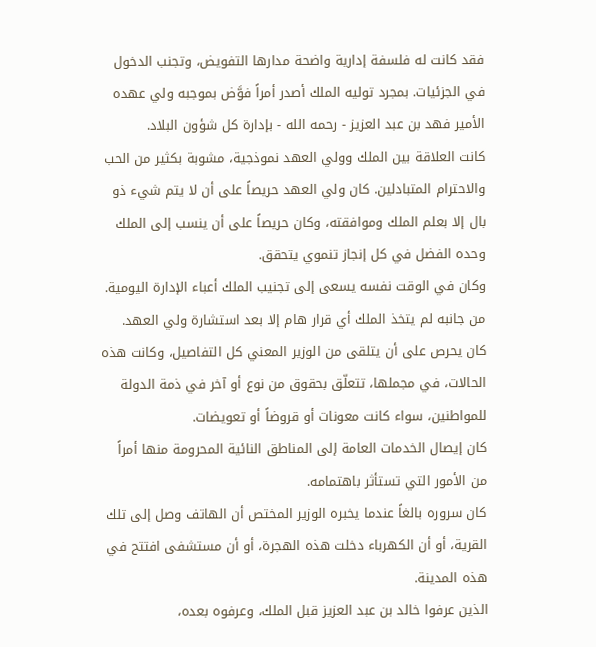فقد كانت له فلسفة إدارية واضحة مدارها التفويض، وتجنب الدخول في الجزئيات. بمجرد توليه الملك أصدر أمراً فوَّض بموجبه ولي عهده الأمير فهد بن عبد العزيز - رحمه الله - بإدارة كل شؤون البلاد.
كانت العلاقة بين الملك وولي العهد نموذجية، مشوبة بكثير من الحب والاحترام المتبادلين. كان ولي العهد حريصاً على أن لا يتم شيء ذو بال إلا بعلم الملك وموافقته، وكان حريصاً على أن ينسب إلى الملك وحده الفضل في كل إنجاز تنموي يتحقق.
وكان في الوقت نفسه يسعى إلى تجنيب الملك أعباء الإدارة اليومية.
من جانبه لم يتخذ الملك أي قرار هام إلا بعد استشارة ولي العهد.
كان يحرص على أن يتلقى من الوزير المعني كل التفاصيل، وكانت هذه الحالات، في مجملها، تتعلّق بحقوق من نوع أو آخر في ذمة الدولة للمواطنين، سواء كانت معونات أو قروضاً أو تعويضات.
كان إيصال الخدمات العامة إلى المناطق النائية المحرومة منها أمراً من الأمور التي تستأثر باهتمامه.
كان سروره بالغاً عندما يخبره الوزير المختص أن الهاتف وصل إلى تلك القرية، أو أن الكهرباء دخلت هذه الهجرة، أو أن مستشفى افتتح في هذه المدينة.
الذين عرفوا خالد بن عبد العزيز قبل الملك، وعرفوه بعده،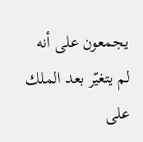يجمعون على أنه لم يتغيّر بعد الملك على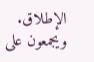الإطلاق. ويجمعون على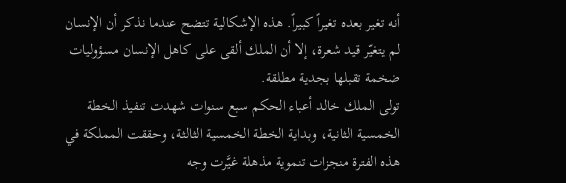أنه تغير بعده تغيراً كبيراً. هذه الإشكالية تتضح عندما نذكر أن الإنسان لم يتغيّر قيد شعرة، إلا أن الملك ألقى على كاهل الإنسان مسؤوليات ضخمة تقبلها بجدية مطلقة.
تولى الملك خالد أعباء الحكم سبع سنوات شهدت تنفيذ الخطة الخمسية الثانية، وبداية الخطة الخمسية الثالثة، وحققت المملكة في هذه الفترة منجزات تنموية مذهلة غيَّرت وجه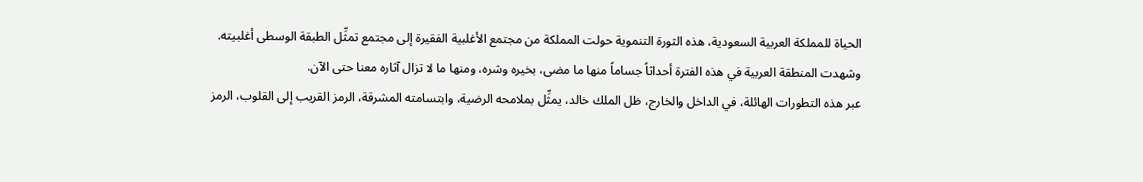الحياة للمملكة العربية السعودية، هذه الثورة التنموية حولت المملكة من مجتمع الأغلبية الفقيرة إلى مجتمع تمثِّل الطبقة الوسطى أغلبيته.
وشهدت المنطقة العربية في هذه الفترة أحداثاً جساماً منها ما مضى، بخيره وشره، ومنها ما لا تزال آثاره معنا حتى الآن.
عبر هذه التطورات الهائلة، في الداخل والخارج، ظل الملك خالد، يمثِّل بملامحه الرضية، وابتسامته المشرقة، الرمز القريب إلى القلوب، الرمز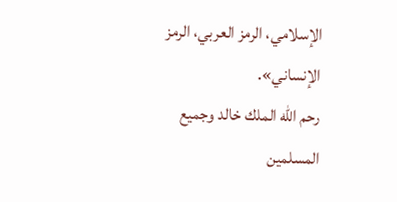الإسلامي، الرمز العربي، الرمز الإنساني».
رحم الله الملك خالد وجميع المسلمين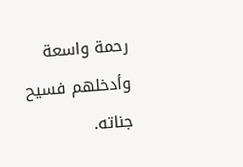رحمة واسعة وأدخلهم فسيح جناته.